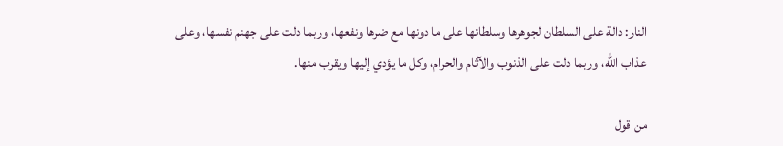النار: دالة على السلطان لجوهرها وسلطانها على ما دونها مع ضرها ونفعها، وربما دلت على جهنم نفسها، وعلى عذاب الله، وربما دلت على الذنوب والآثام والحرام، وكل ما يؤدي إليها ويقرب منها.

من قول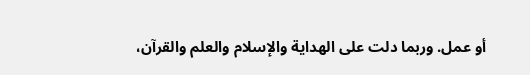أو عمل. وربما دلت على الهداية والإسلام والعلم والقرآن،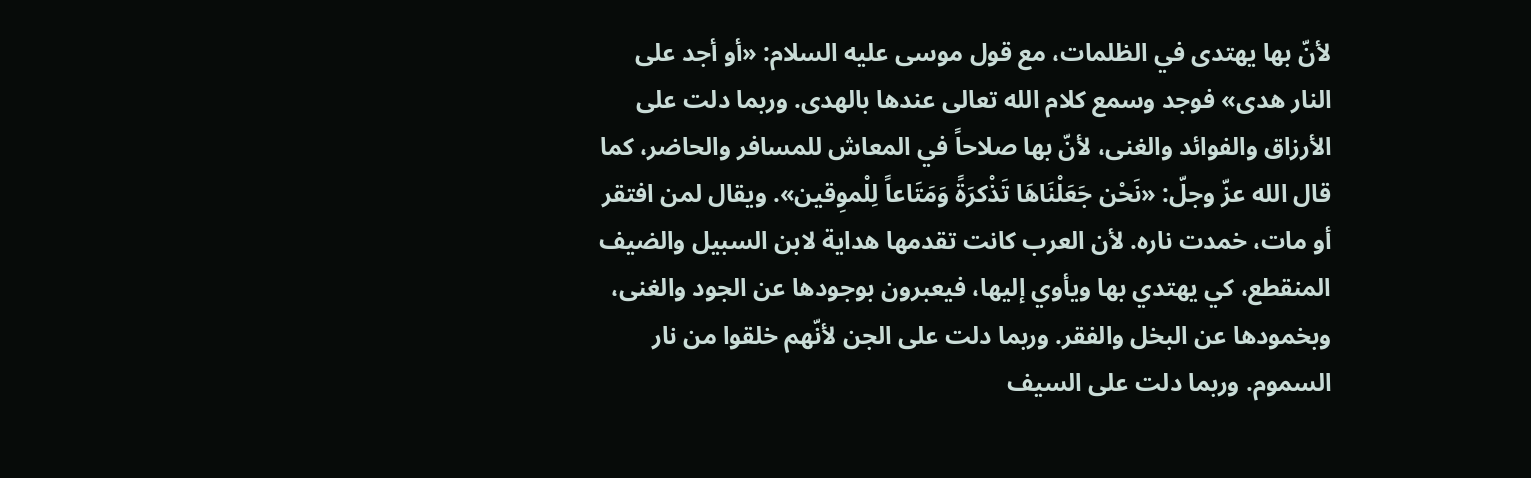لأنّ بها يهتدى في الظلمات، مع قول موسى عليه السلام: «أو أجد على النار هدى» فوجد وسمع كلام الله تعالى عندها بالهدى. وربما دلت على الأرزاق والفوائد والغنى، لأنّ بها صلاحاً في المعاش للمسافر والحاضر، كما قال الله عزّ وجلّ: «نَحْن جَعَلْنَاهَا تَذْكرَةً وَمَتَاعاً لِلْموِقين». ويقال لمن افتقر أو مات، خمدت ناره. لأن العرب كانت تقدمها هداية لابن السبيل والضيف المنقطع، كي يهتدي بها ويأوي إليها، فيعبرون بوجودها عن الجود والغنى، وبخمودها عن البخل والفقر. وربما دلت على الجن لأنّهم خلقوا من نار السموم. وربما دلت على السيف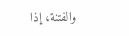والفتنة، إذا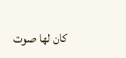كان لها صوت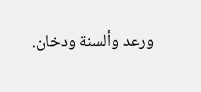ورعد وألسنة ودخان.